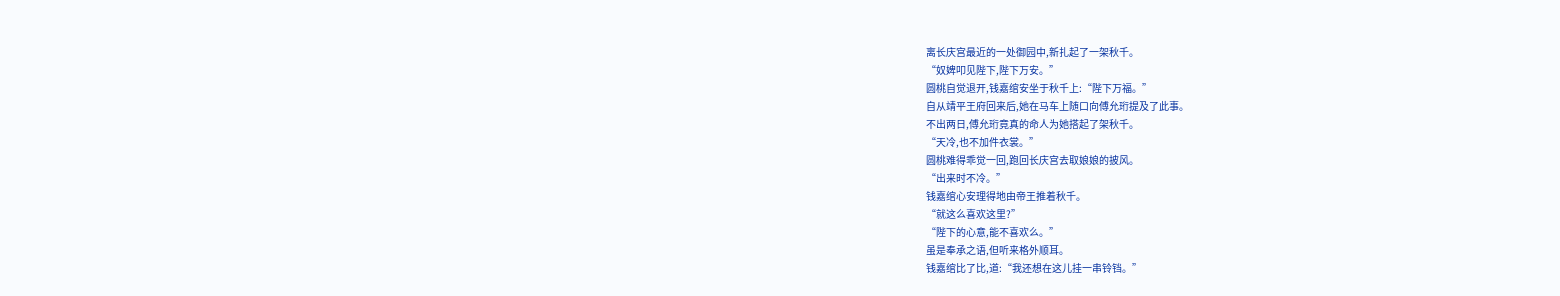离长庆宫最近的一处御园中,新扎起了一架秋千。
“奴婢叩见陛下,陛下万安。”
圆桃自觉退开,钱嘉绾安坐于秋千上:“陛下万福。”
自从靖平王府回来后,她在马车上随口向傅允珩提及了此事。
不出两日,傅允珩竟真的命人为她搭起了架秋千。
“天冷,也不加件衣裳。”
圆桃难得乖觉一回,跑回长庆宫去取娘娘的披风。
“出来时不冷。”
钱嘉绾心安理得地由帝王推着秋千。
“就这么喜欢这里?”
“陛下的心意,能不喜欢么。”
虽是奉承之语,但听来格外顺耳。
钱嘉绾比了比,道:“我还想在这儿挂一串铃铛。”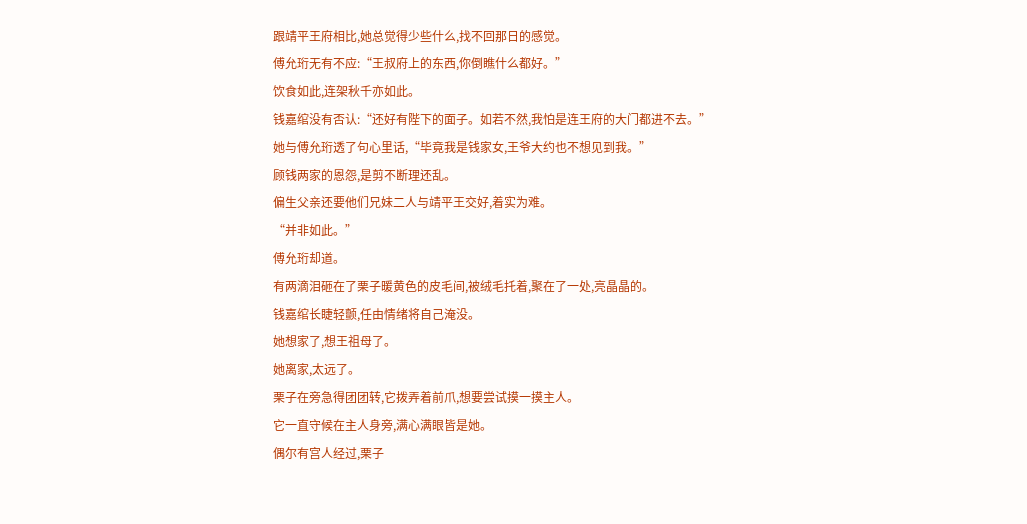跟靖平王府相比,她总觉得少些什么,找不回那日的感觉。
傅允珩无有不应:“王叔府上的东西,你倒瞧什么都好。”
饮食如此,连架秋千亦如此。
钱嘉绾没有否认:“还好有陛下的面子。如若不然,我怕是连王府的大门都进不去。”
她与傅允珩透了句心里话,“毕竟我是钱家女,王爷大约也不想见到我。”
顾钱两家的恩怨,是剪不断理还乱。
偏生父亲还要他们兄妹二人与靖平王交好,着实为难。
“并非如此。”
傅允珩却道。
有两滴泪砸在了栗子暖黄色的皮毛间,被绒毛托着,聚在了一处,亮晶晶的。
钱嘉绾长睫轻颤,任由情绪将自己淹没。
她想家了,想王祖母了。
她离家,太远了。
栗子在旁急得团团转,它拨弄着前爪,想要尝试摸一摸主人。
它一直守候在主人身旁,满心满眼皆是她。
偶尔有宫人经过,栗子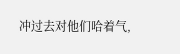冲过去对他们哈着气,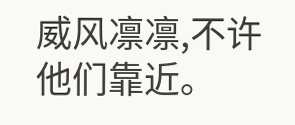威风凛凛,不许他们靠近。